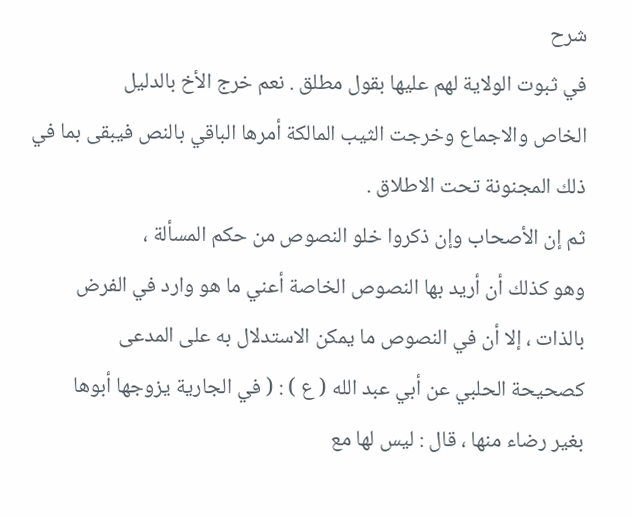شرح
في ثبوت الولاية لهم عليها بقول مطلق . نعم خرج الأخ بالدليل
الخاص والاجماع وخرجت الثيب المالكة أمرها الباقي بالنص فيبقى بما في
ذلك المجنونة تحت الاطلاق .
ثم إن الأصحاب وإن ذكروا خلو النصوص من حكم المسألة ،
وهو كذلك أن أريد بها النصوص الخاصة أعني ما هو وارد في الفرض
بالذات ، إلا أن في النصوص ما يمكن الاستدلال به على المدعى
كصحيحة الحلبي عن أبي عبد الله ( ع ) : ( في الجارية يزوجها أبوها
بغير رضاء منها ، قال : ليس لها مع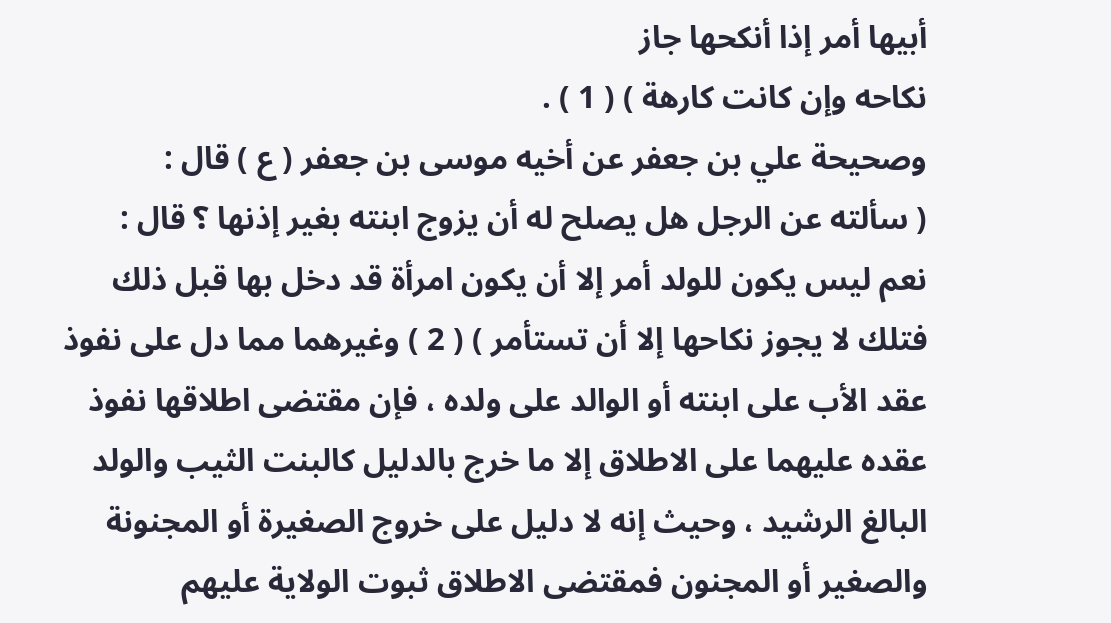أبيها أمر إذا أنكحها جاز
نكاحه وإن كانت كارهة ) ( 1 ) .
وصحيحة علي بن جعفر عن أخيه موسى بن جعفر ( ع ) قال :
( سألته عن الرجل هل يصلح له أن يزوج ابنته بغير إذنها ؟ قال :
نعم ليس يكون للولد أمر إلا أن يكون امرأة قد دخل بها قبل ذلك
فتلك لا يجوز نكاحها إلا أن تستأمر ) ( 2 ) وغيرهما مما دل على نفوذ
عقد الأب على ابنته أو الوالد على ولده ، فإن مقتضى اطلاقها نفوذ
عقده عليهما على الاطلاق إلا ما خرج بالدليل كالبنت الثيب والولد
البالغ الرشيد ، وحيث إنه لا دليل على خروج الصغيرة أو المجنونة
والصغير أو المجنون فمقتضى الاطلاق ثبوت الولاية عليهم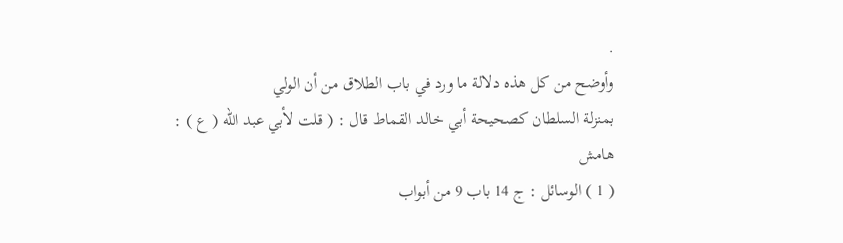.
وأوضح من كل هذه دلالة ما ورد في باب الطلاق من أن الولي
بمنزلة السلطان كصحيحة أبي خالد القماط قال : ( قلت لأبي عبد الله ( ع ) :
هامش
( 1 ) الوسائل : ج 14 باب 9 من أبواب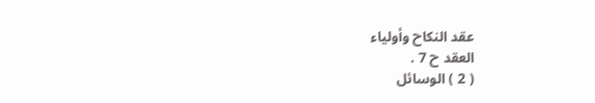عقد النكاح وأولياء
العقد ح 7 .
( 2 ) الوسائل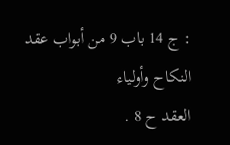: ج 14 باب 9 من أبواب عقد النكاح وأولياء
العقد ح 8 .